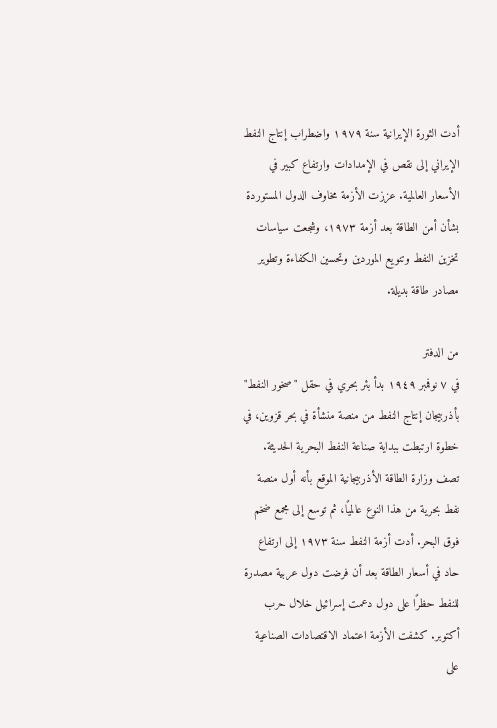أدت الثورة الإيرانية سنة ١٩٧٩ واضطراب إنتاج النفط الإيراني إلى نقص في الإمدادات وارتفاع كبير في الأسعار العالمية. عززت الأزمة مخاوف الدول المستوردة بشأن أمن الطاقة بعد أزمة ١٩٧٣، وشجعت سياسات تخزين النفط وتنويع الموردين وتحسين الكفاءة وتطوير مصادر طاقة بديلة.

من الدفتر
في ٧ نوفمبر ١٩٤٩ بدأ بئر بحري في حقل "صخور النفط" بأذربيجان إنتاج النفط من منصة منشأة في بحر قزوين، في خطوة ارتبطت ببداية صناعة النفط البحرية الحديثة. تصف وزارة الطاقة الأذربيجانية الموقع بأنه أول منصة نفط بحرية من هذا النوع عالميًا، ثم توسع إلى مجمع ضخم فوق البحر. أدت أزمة النفط سنة ١٩٧٣ إلى ارتفاع حاد في أسعار الطاقة بعد أن فرضت دول عربية مصدرة للنفط حظرًا على دول دعمت إسرائيل خلال حرب أكتوبر. كشفت الأزمة اعتماد الاقتصادات الصناعية على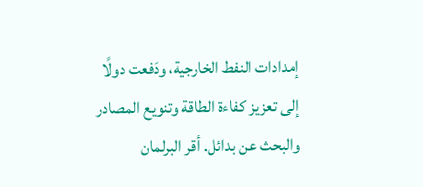إمدادات النفط الخارجية، ودَفعت دولًا إلى تعزيز كفاءة الطاقة وتنويع المصادر والبحث عن بدائل. أقر البرلمان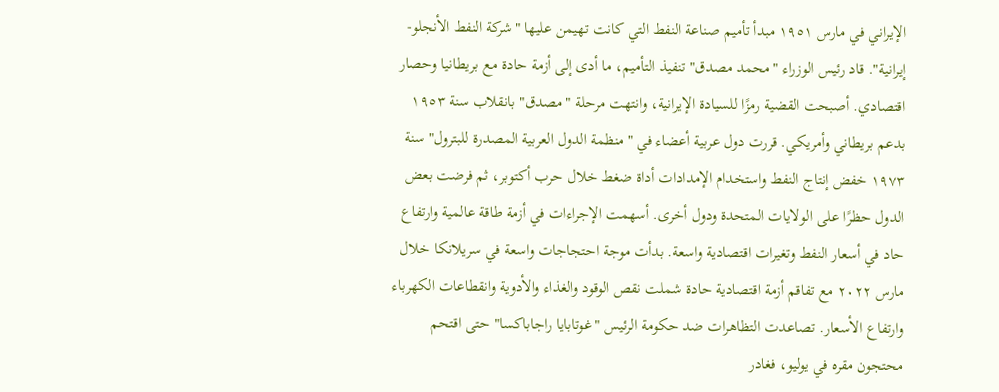الإيراني في مارس ١٩٥١ مبدأ تأميم صناعة النفط التي كانت تهيمن عليها "شركة النفط الأنجلو-إيرانية". قاد رئيس الوزراء "محمد مصدق" تنفيذ التأميم، ما أدى إلى أزمة حادة مع بريطانيا وحصار اقتصادي. أصبحت القضية رمزًا للسيادة الإيرانية، وانتهت مرحلة "مصدق" بانقلاب سنة ١٩٥٣ بدعم بريطاني وأمريكي. قررت دول عربية أعضاء في "منظمة الدول العربية المصدرة للبترول" سنة ١٩٧٣ خفض إنتاج النفط واستخدام الإمدادات أداة ضغط خلال حرب أكتوبر، ثم فرضت بعض الدول حظرًا على الولايات المتحدة ودول أخرى. أسهمت الإجراءات في أزمة طاقة عالمية وارتفاع حاد في أسعار النفط وتغيرات اقتصادية واسعة. بدأت موجة احتجاجات واسعة في سريلانكا خلال مارس ٢٠٢٢ مع تفاقم أزمة اقتصادية حادة شملت نقص الوقود والغذاء والأدوية وانقطاعات الكهرباء وارتفاع الأسعار. تصاعدت التظاهرات ضد حكومة الرئيس "غوتابايا راجاباكسا" حتى اقتحم محتجون مقره في يوليو، فغادر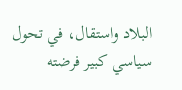البلاد واستقال، في تحول سياسي كبير فرضته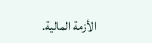الأزمة المالية.